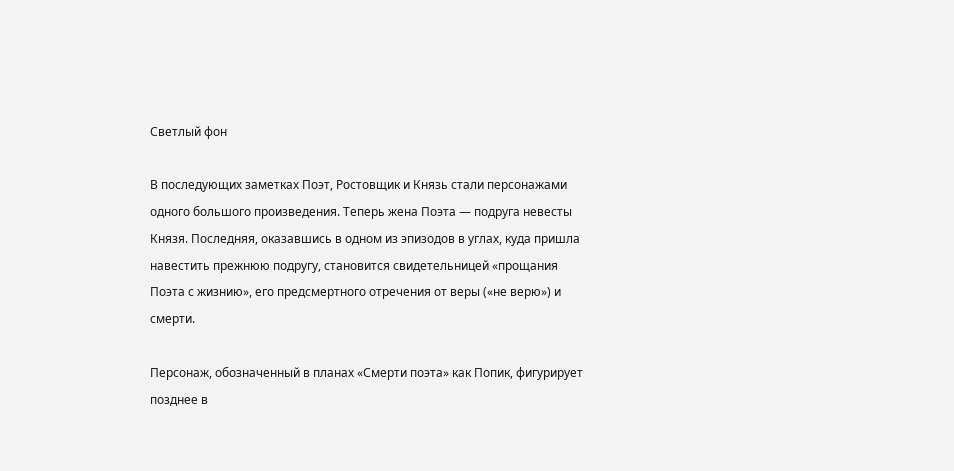Светлый фон

В последующих заметках Поэт, Ростовщик и Князь стали персонажами одного большого произведения. Теперь жена Поэта — подруга невесты Князя. Последняя, оказавшись в одном из эпизодов в углах, куда пришла навестить прежнюю подругу, становится свидетельницей «прощания Поэта с жизнию», его предсмертного отречения от веры («не верю») и смерти.

Персонаж, обозначенный в планах «Смерти поэта» как Попик, фигурирует позднее в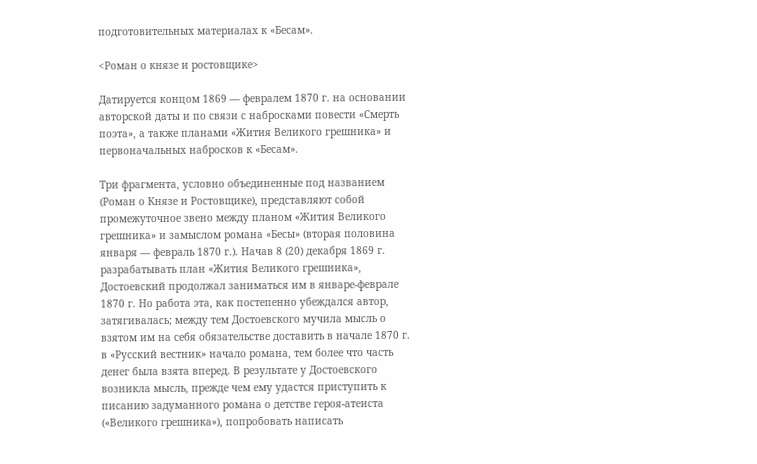подготовительных материалах к «Бесам».

<Роман о князе и ростовщике>

Датируется концом 1869 — февралем 1870 г. на основании авторской даты и по связи с набросками повести «Смерть поэта», а также планами «Жития Великого грешника» и первоначальных набросков к «Бесам».

Три фрагмента, условно объединенные под названием (Роман о Князе и Ростовщике), представляют собой промежуточное звено между планом «Жития Великого грешника» и замыслом романа «Бесы» (вторая половина января — февраль 1870 г.). Начав 8 (20) декабря 1869 г. разрабатывать план «Жития Великого грешника», Достоевский продолжал заниматься им в январе-феврале 1870 г. Но работа эта, как постепенно убеждался автор, затягивалась; между тем Достоевского мучила мысль о взятом им на себя обязательстве доставить в начале 1870 г. в «Русский вестник» начало романа, тем более что часть денег была взята вперед. В результате у Достоевского возникла мысль, прежде чем ему удастся приступить к писанию задуманного романа о детстве героя-атеиста («Великого грешника»), попробовать написать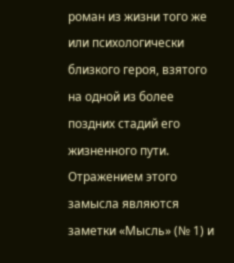роман из жизни того же или психологически близкого героя, взятого на одной из более поздних стадий его жизненного пути. Отражением этого замысла являются заметки «Мысль» (№ 1) и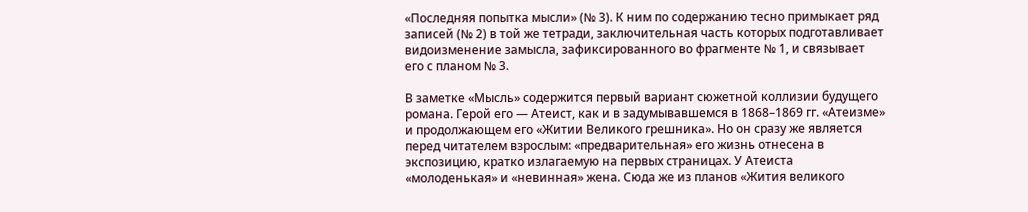«Последняя попытка мысли» (№ 3). К ним по содержанию тесно примыкает ряд записей (№ 2) в той же тетради, заключительная часть которых подготавливает видоизменение замысла, зафиксированного во фрагменте № 1, и связывает его с планом № 3.

В заметке «Мысль» содержится первый вариант сюжетной коллизии будущего романа. Герой его — Атеист, как и в задумывавшемся в 1868–1869 гг. «Атеизме» и продолжающем его «Житии Великого грешника». Но он сразу же является перед читателем взрослым: «предварительная» его жизнь отнесена в экспозицию, кратко излагаемую на первых страницах. У Атеиста «молоденькая» и «невинная» жена. Сюда же из планов «Жития великого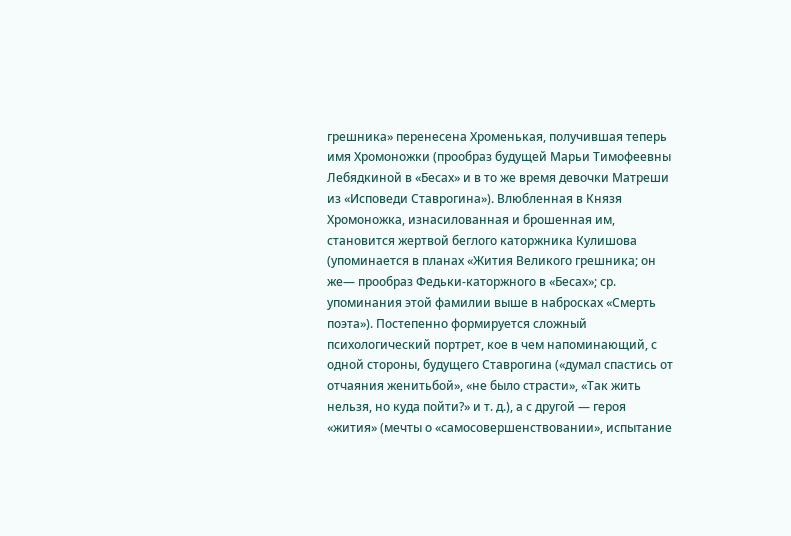грешника» перенесена Хроменькая, получившая теперь имя Хромоножки (прообраз будущей Марьи Тимофеевны Лебядкиной в «Бесах» и в то же время девочки Матреши из «Исповеди Ставрогина»). Влюбленная в Князя Хромоножка, изнасилованная и брошенная им, становится жертвой беглого каторжника Кулишова (упоминается в планах «Жития Великого грешника; он же— прообраз Федьки-каторжного в «Бесах»; ср. упоминания этой фамилии выше в набросках «Смерть поэта»). Постепенно формируется сложный психологический портрет, кое в чем напоминающий, с одной стороны, будущего Ставрогина («думал спастись от отчаяния женитьбой», «не было страсти», «Так жить нельзя, но куда пойти?» и т. д.), а с другой — героя «жития» (мечты о «самосовершенствовании», испытание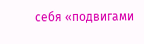себя «подвигами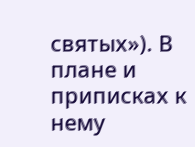святых»). В плане и приписках к нему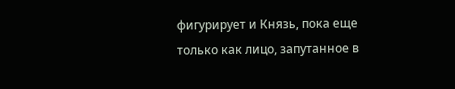фигурирует и Князь, пока еще только как лицо, запутанное в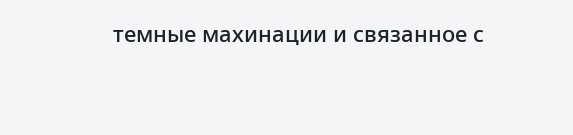темные махинации и связанное с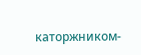каторжником-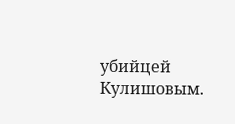убийцей Кулишовым.